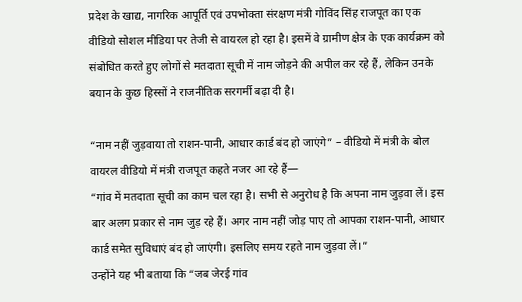प्रदेश के खाद्य, नागरिक आपूर्ति एवं उपभोक्ता संरक्षण मंत्री गोविंद सिंह राजपूत का एक वीडियो सोशल मीडिया पर तेजी से वायरल हो रहा है। इसमें वे ग्रामीण क्षेत्र के एक कार्यक्रम को संबोधित करते हुए लोगों से मतदाता सूची में नाम जोड़ने की अपील कर रहे हैं, लेकिन उनके बयान के कुछ हिस्सों ने राजनीतिक सरगर्मी बढ़ा दी है।

“नाम नहीं जुड़वाया तो राशन-पानी, आधार कार्ड बंद हो जाएंगे” – वीडियो में मंत्री के बोल
वायरल वीडियो में मंत्री राजपूत कहते नजर आ रहे हैं—
“गांव में मतदाता सूची का काम चल रहा है। सभी से अनुरोध है कि अपना नाम जुड़वा लें। इस बार अलग प्रकार से नाम जुड़ रहे हैं। अगर नाम नहीं जोड़ पाए तो आपका राशन-पानी, आधार कार्ड समेत सुविधाएं बंद हो जाएंगी। इसलिए समय रहते नाम जुड़वा लें।”
उन्होंने यह भी बताया कि “जब जेरई गांव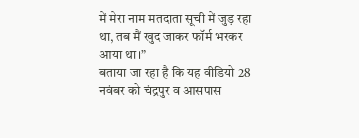में मेरा नाम मतदाता सूची में जुड़ रहा था, तब मैं खुद जाकर फॉर्म भरकर आया था।”
बताया जा रहा है कि यह वीडियो 28 नवंबर को चंद्रपुर व आसपास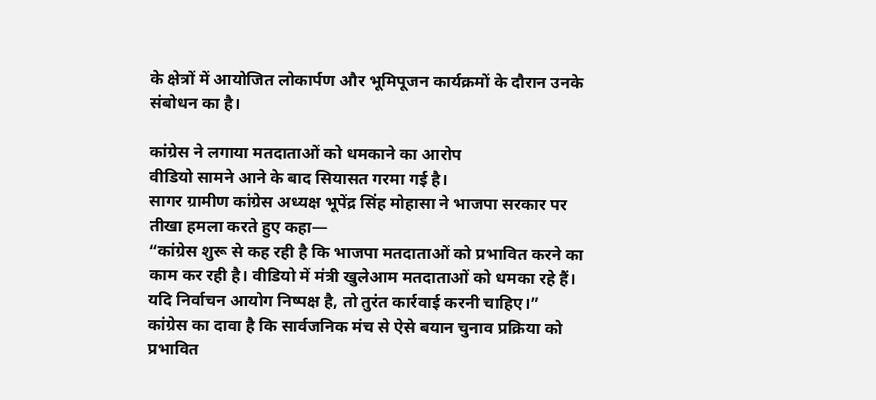के क्षेत्रों में आयोजित लोकार्पण और भूमिपूजन कार्यक्रमों के दौरान उनके संबोधन का है।

कांग्रेस ने लगाया मतदाताओं को धमकाने का आरोप
वीडियो सामने आने के बाद सियासत गरमा गई है।
सागर ग्रामीण कांग्रेस अध्यक्ष भूपेंद्र सिंह मोहासा ने भाजपा सरकार पर तीखा हमला करते हुए कहा—
“कांग्रेस शुरू से कह रही है कि भाजपा मतदाताओं को प्रभावित करने का काम कर रही है। वीडियो में मंत्री खुलेआम मतदाताओं को धमका रहे हैं। यदि निर्वाचन आयोग निष्पक्ष है, तो तुरंत कार्रवाई करनी चाहिए।”
कांग्रेस का दावा है कि सार्वजनिक मंच से ऐसे बयान चुनाव प्रक्रिया को प्रभावित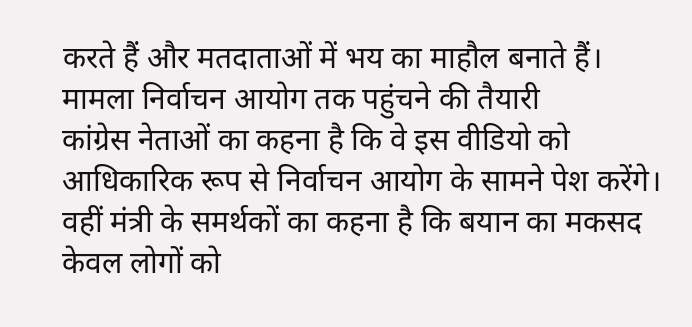करते हैं और मतदाताओं में भय का माहौल बनाते हैं।
मामला निर्वाचन आयोग तक पहुंचने की तैयारी
कांग्रेस नेताओं का कहना है कि वे इस वीडियो को आधिकारिक रूप से निर्वाचन आयोग के सामने पेश करेंगे। वहीं मंत्री के समर्थकों का कहना है कि बयान का मकसद केवल लोगों को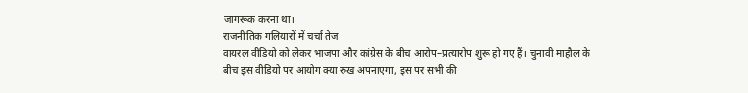जागरूक करना था।
राजनीतिक गलियारों में चर्चा तेज
वायरल वीडियो को लेकर भाजपा और कांग्रेस के बीच आरोप–प्रत्यारोप शुरू हो गए हैं। चुनावी माहौल के बीच इस वीडियो पर आयोग क्या रुख अपनाएगा, इस पर सभी की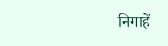निगाहें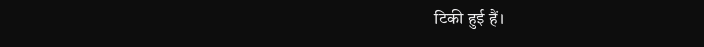टिकी हुई हैं।